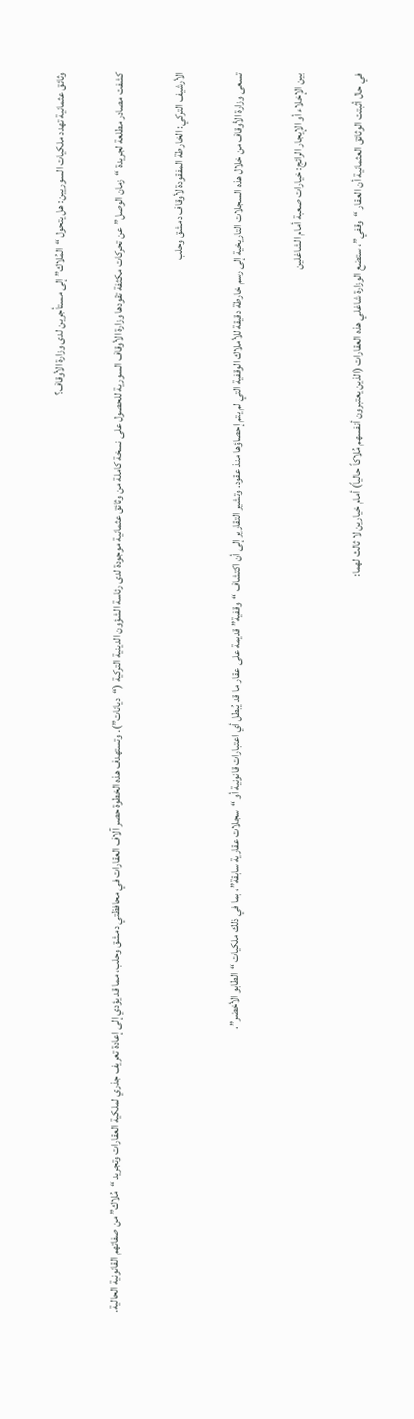وثائق عثمانية تهدد ملكيات السوريين: هل يتحول “المُلاك” إلى مستأجرين لدى وزارة الأوقاف؟

كشفت مصادر مطلعة لجريدة “زمان الوصل” عن تحركات مكثفة تقودها وزارة الأوقاف السورية للحصول على نسخة كاملة من وثائق عثمانية موجودة لدى رئاسة الشؤون الدينية التركية (“ديانات”). وتستهدف هذه الخطوة حصر آلاف العقارات في محافظتي دمشق وحلب، مما قد يؤدي إلى إعادة تعريف جذري لملكية العقارات وتجريد “مُلاك” من صفاتهم القانونية الحالية.

الأرشيف التركي: الخارطة المفقودة لأوقاف دمشق وحلب

تسعى وزارة الأوقاف من خلال هذه السجلات التاريخية إلى رسم خارطة دقيقة للأملاك الوقفية التي لم يتم إحصاؤها منذ عقود. وتشير التقارير إلى أن اكتشاف “وقفية” قديمة على عقار ما قد يُبطل أي اعتبارات قانونية أو “سجلات عقارية سابقة”، بما في ذلك ملكيات “الطابو الأخضر”.

بين الإخلاء أو الإيجار الرائج: خيارات صعبة أمام الشاغلين

في حال أثبتت الوثائق العثمانية أن العقار “وقفي”، ستضع الوزارة شاغلي هذه العقارات (الذين يعتبرون أنفسهم مُلاكاً حالياً) أمام خيارين لا ثالث لهما: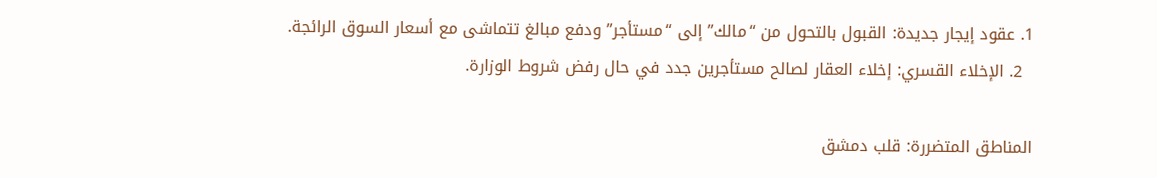1. عقود إيجار جديدة: القبول بالتحول من “مالك” إلى “مستأجر” ودفع مبالغ تتماشى مع أسعار السوق الرائجة.
  2. الإخلاء القسري: إخلاء العقار لصالح مستأجرين جدد في حال رفض شروط الوزارة.

المناطق المتضررة: قلب دمشق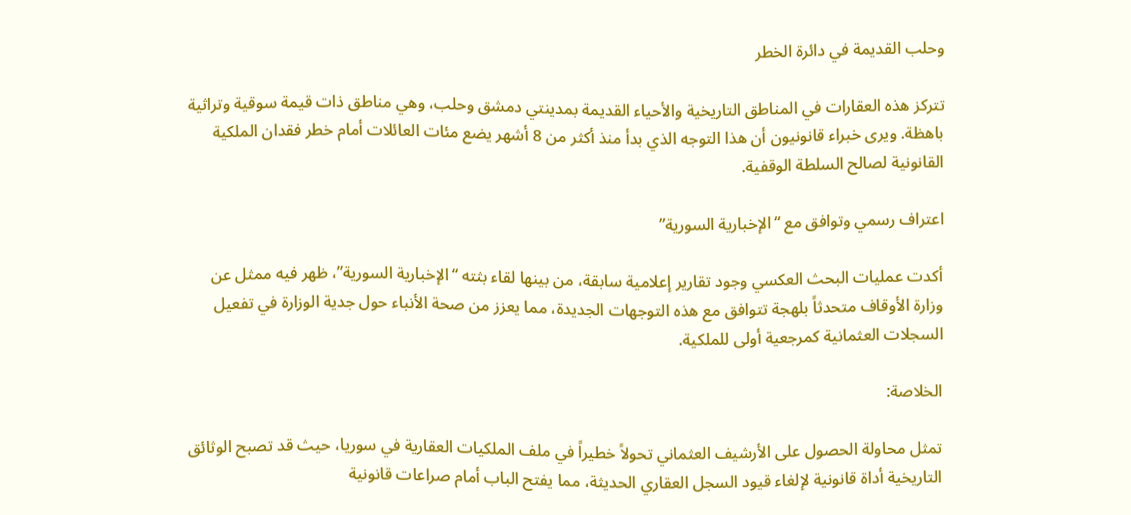وحلب القديمة في دائرة الخطر

تتركز هذه العقارات في المناطق التاريخية والأحياء القديمة بمدينتي دمشق وحلب، وهي مناطق ذات قيمة سوقية وتراثية باهظة. ويرى خبراء قانونيون أن هذا التوجه الذي بدأ منذ أكثر من 8 أشهر يضع مئات العائلات أمام خطر فقدان الملكية القانونية لصالح السلطة الوقفية.

اعتراف رسمي وتوافق مع “الإخبارية السورية”

أكدت عمليات البحث العكسي وجود تقارير إعلامية سابقة، من بينها لقاء بثته “الإخبارية السورية”، ظهر فيه ممثل عن وزارة الأوقاف متحدثاً بلهجة تتوافق مع هذه التوجهات الجديدة، مما يعزز من صحة الأنباء حول جدية الوزارة في تفعيل السجلات العثمانية كمرجعية أولى للملكية.

الخلاصة:

تمثل محاولة الحصول على الأرشيف العثماني تحولاً خطيراً في ملف الملكيات العقارية في سوريا، حيث قد تصبح الوثائق التاريخية أداة قانونية لإلغاء قيود السجل العقاري الحديثة، مما يفتح الباب أمام صراعات قانونية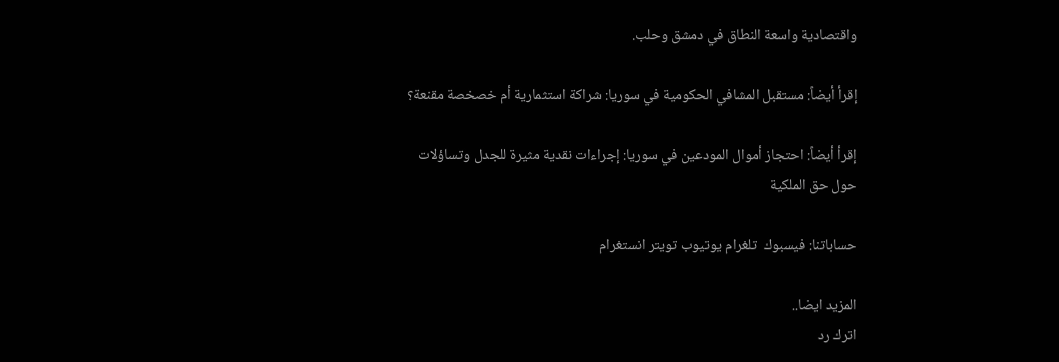واقتصادية واسعة النطاق في دمشق وحلب.

إقرأ أيضاً: مستقبل المشافي الحكومية في سوريا: شراكة استثمارية أم خصخصة مقنعة؟

إقرأ أيضاً: احتجاز أموال المودعين في سوريا: إجراءات نقدية مثيرة للجدل وتساؤلات حول حق الملكية

حساباتنا: فيسبوك  تلغرام يوتيوب تويتر انستغرام

المزيد ايضا..
اترك رد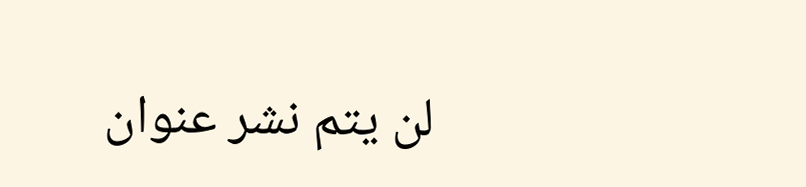لن يتم نشر عنوان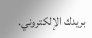بريدك الإلكتروني.